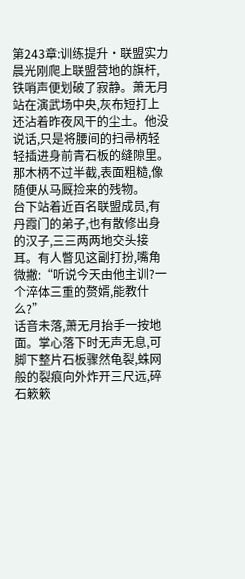第243章:训练提升·联盟实力
晨光刚爬上联盟营地的旗杆,铁哨声便划破了寂静。萧无月站在演武场中央,灰布短打上还沾着昨夜风干的尘土。他没说话,只是将腰间的扫帚柄轻轻插进身前青石板的缝隙里。那木柄不过半截,表面粗糙,像随便从马厩捡来的残物。
台下站着近百名联盟成员,有丹霞门的弟子,也有散修出身的汉子,三三两两地交头接耳。有人瞥见这副打扮,嘴角微撇:“听说今天由他主训?一个淬体三重的赘婿,能教什么?”
话音未落,萧无月抬手一按地面。掌心落下时无声无息,可脚下整片石板骤然龟裂,蛛网般的裂痕向外炸开三尺远,碎石簌簌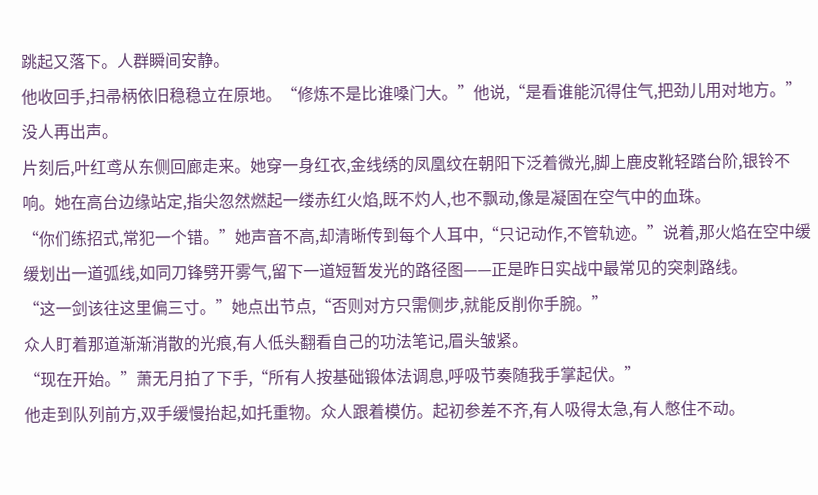跳起又落下。人群瞬间安静。
他收回手,扫帚柄依旧稳稳立在原地。“修炼不是比谁嗓门大。”他说,“是看谁能沉得住气,把劲儿用对地方。”
没人再出声。
片刻后,叶红鸢从东侧回廊走来。她穿一身红衣,金线绣的凤凰纹在朝阳下泛着微光,脚上鹿皮靴轻踏台阶,银铃不响。她在高台边缘站定,指尖忽然燃起一缕赤红火焰,既不灼人,也不飘动,像是凝固在空气中的血珠。
“你们练招式,常犯一个错。”她声音不高,却清晰传到每个人耳中,“只记动作,不管轨迹。”说着,那火焰在空中缓缓划出一道弧线,如同刀锋劈开雾气,留下一道短暂发光的路径图——正是昨日实战中最常见的突刺路线。
“这一剑该往这里偏三寸。”她点出节点,“否则对方只需侧步,就能反削你手腕。”
众人盯着那道渐渐消散的光痕,有人低头翻看自己的功法笔记,眉头皱紧。
“现在开始。”萧无月拍了下手,“所有人按基础锻体法调息,呼吸节奏随我手掌起伏。”
他走到队列前方,双手缓慢抬起,如托重物。众人跟着模仿。起初参差不齐,有人吸得太急,有人憋住不动。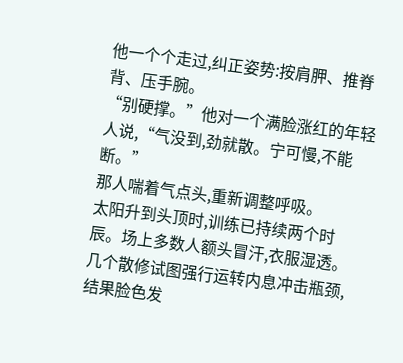他一个个走过,纠正姿势:按肩胛、推脊背、压手腕。
“别硬撑。”他对一个满脸涨红的年轻人说,“气没到,劲就散。宁可慢,不能断。”
那人喘着气点头,重新调整呼吸。
太阳升到头顶时,训练已持续两个时辰。场上多数人额头冒汗,衣服湿透。几个散修试图强行运转内息冲击瓶颈,结果脸色发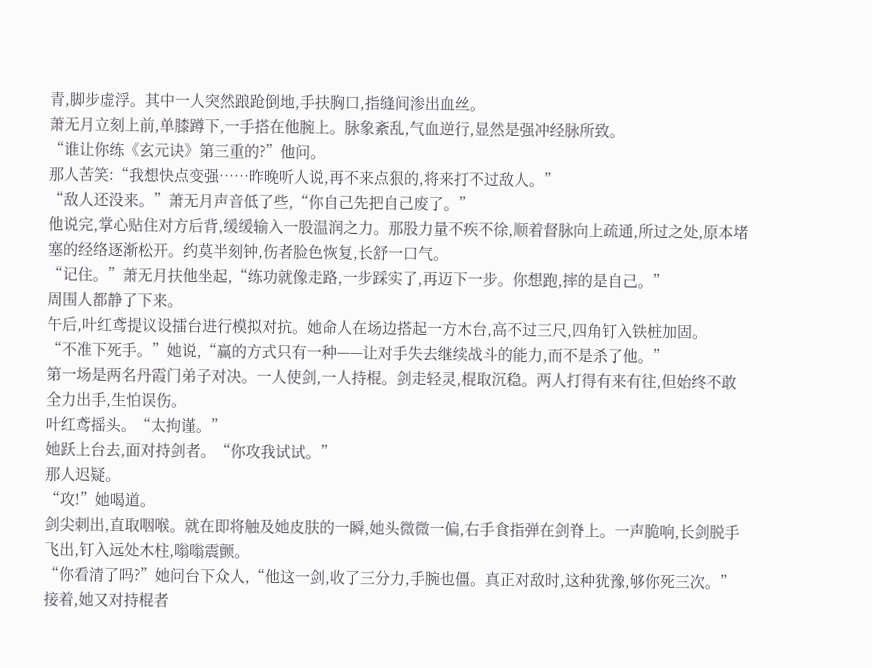青,脚步虚浮。其中一人突然踉跄倒地,手扶胸口,指缝间渗出血丝。
萧无月立刻上前,单膝蹲下,一手搭在他腕上。脉象紊乱,气血逆行,显然是强冲经脉所致。
“谁让你练《玄元诀》第三重的?”他问。
那人苦笑:“我想快点变强……昨晚听人说,再不来点狠的,将来打不过敌人。”
“敌人还没来。”萧无月声音低了些,“你自己先把自己废了。”
他说完,掌心贴住对方后背,缓缓输入一股温润之力。那股力量不疾不徐,顺着督脉向上疏通,所过之处,原本堵塞的经络逐渐松开。约莫半刻钟,伤者脸色恢复,长舒一口气。
“记住。”萧无月扶他坐起,“练功就像走路,一步踩实了,再迈下一步。你想跑,摔的是自己。”
周围人都静了下来。
午后,叶红鸢提议设擂台进行模拟对抗。她命人在场边搭起一方木台,高不过三尺,四角钉入铁桩加固。
“不准下死手。”她说,“赢的方式只有一种——让对手失去继续战斗的能力,而不是杀了他。”
第一场是两名丹霞门弟子对决。一人使剑,一人持棍。剑走轻灵,棍取沉稳。两人打得有来有往,但始终不敢全力出手,生怕误伤。
叶红鸢摇头。“太拘谨。”
她跃上台去,面对持剑者。“你攻我试试。”
那人迟疑。
“攻!”她喝道。
剑尖刺出,直取咽喉。就在即将触及她皮肤的一瞬,她头微微一偏,右手食指弹在剑脊上。一声脆响,长剑脱手飞出,钉入远处木柱,嗡嗡震颤。
“你看清了吗?”她问台下众人,“他这一剑,收了三分力,手腕也僵。真正对敌时,这种犹豫,够你死三次。”
接着,她又对持棍者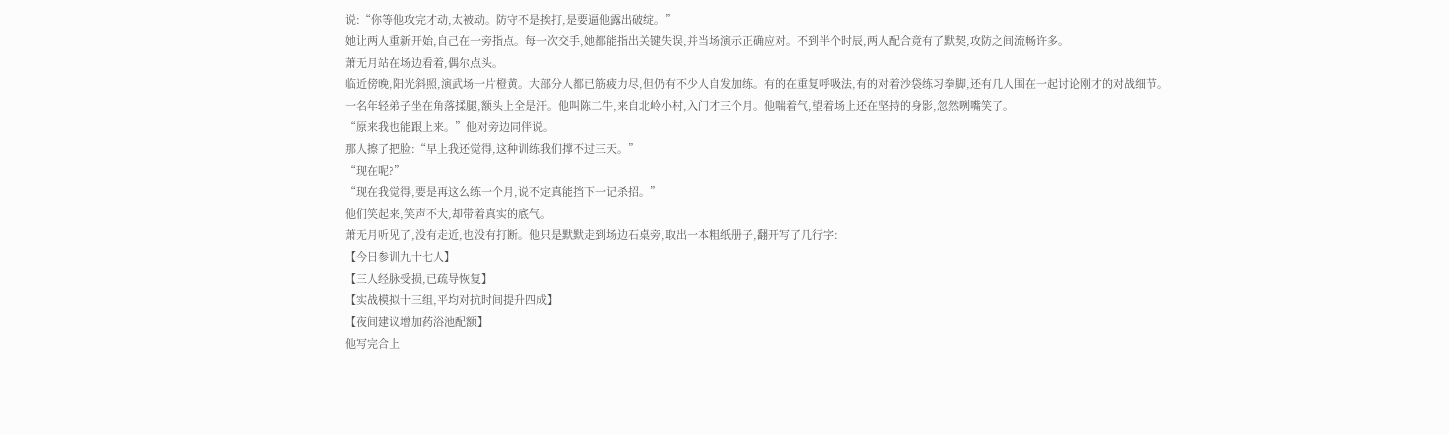说:“你等他攻完才动,太被动。防守不是挨打,是要逼他露出破绽。”
她让两人重新开始,自己在一旁指点。每一次交手,她都能指出关键失误,并当场演示正确应对。不到半个时辰,两人配合竟有了默契,攻防之间流畅许多。
萧无月站在场边看着,偶尔点头。
临近傍晚,阳光斜照,演武场一片橙黄。大部分人都已筋疲力尽,但仍有不少人自发加练。有的在重复呼吸法,有的对着沙袋练习拳脚,还有几人围在一起讨论刚才的对战细节。
一名年轻弟子坐在角落揉腿,额头上全是汗。他叫陈二牛,来自北岭小村,入门才三个月。他喘着气,望着场上还在坚持的身影,忽然咧嘴笑了。
“原来我也能跟上来。”他对旁边同伴说。
那人擦了把脸:“早上我还觉得,这种训练我们撑不过三天。”
“现在呢?”
“现在我觉得,要是再这么练一个月,说不定真能挡下一记杀招。”
他们笑起来,笑声不大,却带着真实的底气。
萧无月听见了,没有走近,也没有打断。他只是默默走到场边石桌旁,取出一本粗纸册子,翻开写了几行字:
【今日参训九十七人】
【三人经脉受损,已疏导恢复】
【实战模拟十三组,平均对抗时间提升四成】
【夜间建议增加药浴池配额】
他写完合上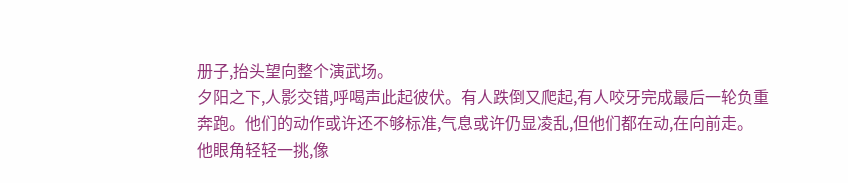册子,抬头望向整个演武场。
夕阳之下,人影交错,呼喝声此起彼伏。有人跌倒又爬起,有人咬牙完成最后一轮负重奔跑。他们的动作或许还不够标准,气息或许仍显凌乱,但他们都在动,在向前走。
他眼角轻轻一挑,像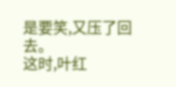是要笑,又压了回去。
这时,叶红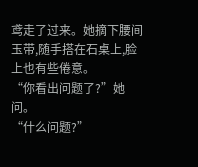鸢走了过来。她摘下腰间玉带,随手搭在石桌上,脸上也有些倦意。
“你看出问题了?”她问。
“什么问题?”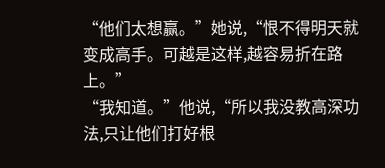“他们太想赢。”她说,“恨不得明天就变成高手。可越是这样,越容易折在路上。”
“我知道。”他说,“所以我没教高深功法,只让他们打好根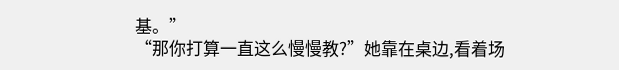基。”
“那你打算一直这么慢慢教?”她靠在桌边,看着场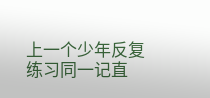上一个少年反复练习同一记直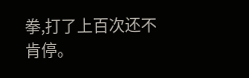拳,打了上百次还不肯停。